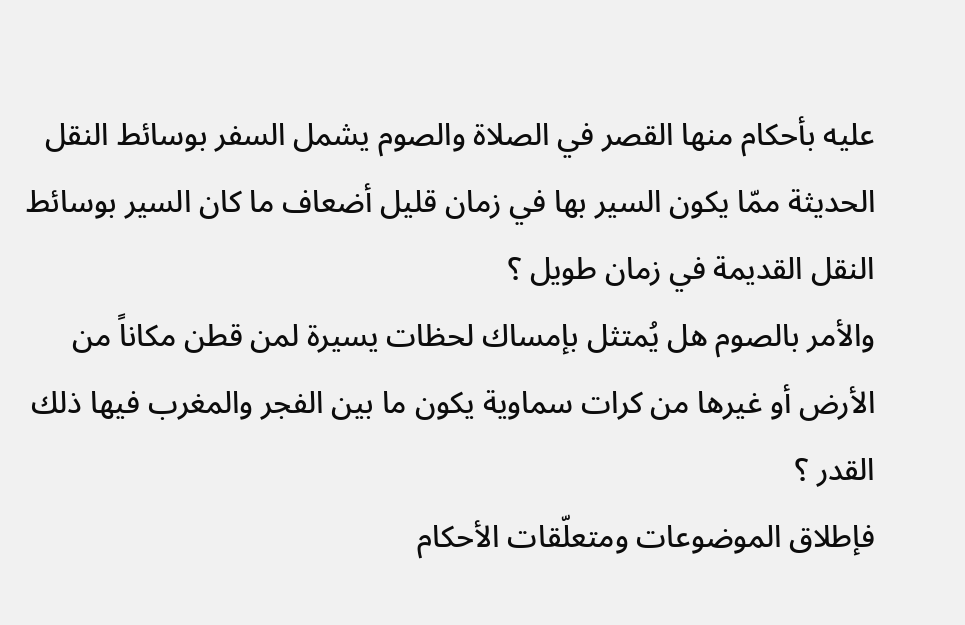عليه بأحكام منها القصر في الصلاة والصوم يشمل السفر بوسائط النقل الحديثة ممّا يكون السير بها في زمان قليل أضعاف ما كان السير بوسائط النقل القديمة في زمان طويل ؟
والأمر بالصوم هل يُمتثل بإمساك لحظات يسيرة لمن قطن مكاناً من الأرض أو غيرها من كرات سماوية يكون ما بين الفجر والمغرب فيها ذلك القدر ؟
فإطلاق الموضوعات ومتعلّقات الأحكام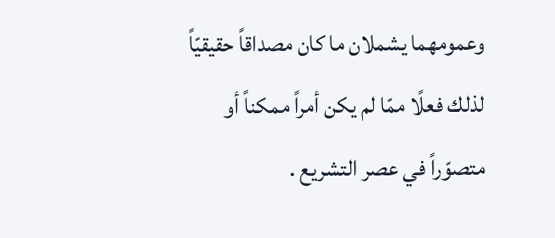وعمومهما يشملان ما كان مصداقاً حقيقيّاً لذلك فعلًا ممّا لم يكن أمراً ممكناً أو متصوّراً في عصر التشريع .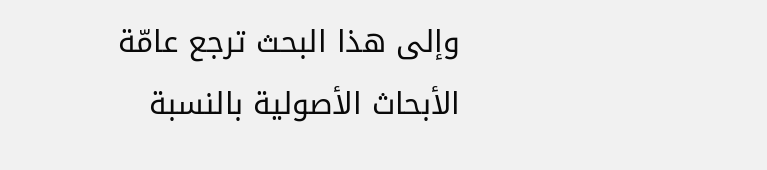وإلى هذا البحث ترجع عامّة الأبحاث الأصولية بالنسبة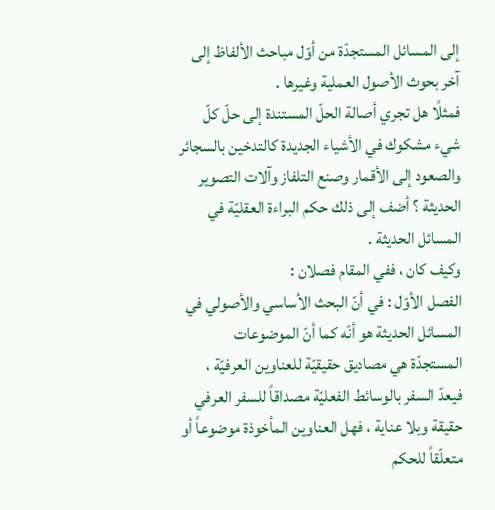إلى المسائل المستجدّة من أوّل مباحث الألفاظ إلى آخر بحوث الأصول العملية وغيرها .
فمثلًا هل تجري أصالة الحلّ المستندة إلى حلّ كلّ شيء مشكوك في الأشياء الجديدة كالتدخين بالسجائر والصعود إلى الأقمار وصنع التلفاز وآلات التصوير الحديثة ؟ أضف إلى ذلك حكم البراءة العقليّة في المسائل الحديثة .
وكيف كان ، ففي المقام فصلان :
الفصل الأوّل : في أنّ البحث الأساسي والأصولي في المسائل الحديثة هو أنّه كما أنّ الموضوعات المستجدّة هي مصاديق حقيقيّة للعناوين العرفيّة ، فيعدّ السفر بالوسائط الفعليّة مصداقاً للسفر العرفي حقيقة وبلا عناية ، فهل العناوين المأخوذة موضوعاً أو متعلّقاً للحكم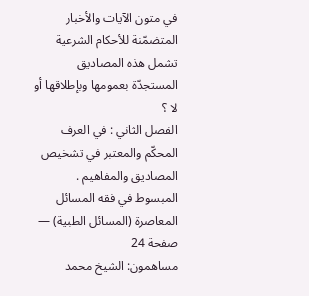في متون الآيات والأخبار المتضمّنة للأحكام الشرعية تشمل هذه المصاديق المستجدّة بعمومها وبإطلاقها أو لا ؟
الفصل الثاني : في العرف المحكّم والمعتبر في تشخيص المصاديق والمفاهيم .
المبسوط في فقه المسائل المعاصرة (المسائل الطبية) — صفحة 24
مساهمون: الشيخ محمد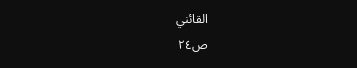القائني
ص٢٤